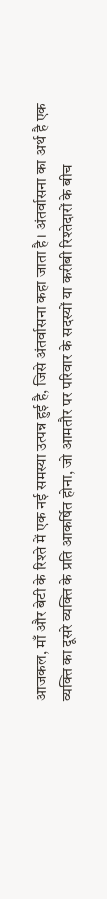आजकल, माँ और बेटी के रिश्ते में एक नई समस्या उत्पन्न हुई है, जिसे अंतर्वासना कहा जाता है। अंतर्वासना का अर्थ है एक व्यक्ति का दूसरे व्यक्ति के प्रति आकर्षित होना, जो आमतौर पर परिवार के सदस्यों या करीबी रिश्तेदारों के बीच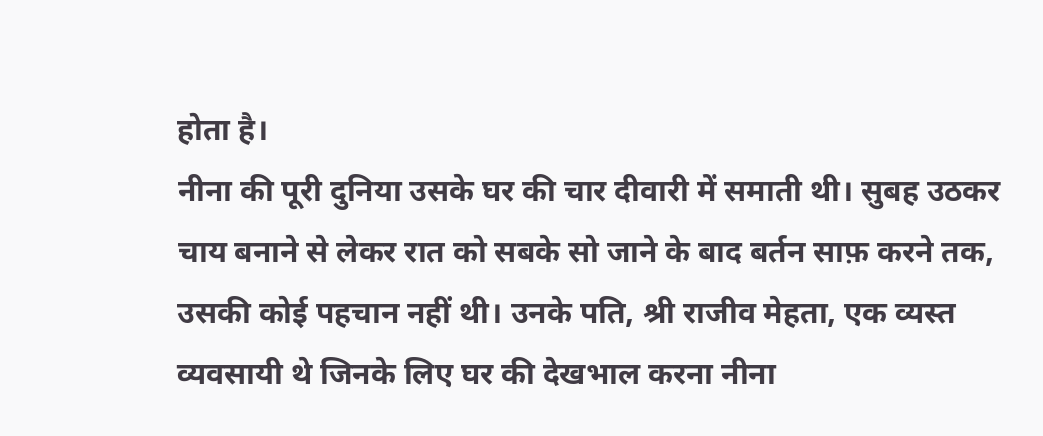होता है।
नीना की पूरी दुनिया उसके घर की चार दीवारी में समाती थी। सुबह उठकर चाय बनाने से लेकर रात को सबके सो जाने के बाद बर्तन साफ़ करने तक, उसकी कोई पहचान नहीं थी। उनके पति, श्री राजीव मेहता, एक व्यस्त व्यवसायी थे जिनके लिए घर की देखभाल करना नीना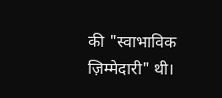की "स्वाभाविक ज़िम्मेदारी" थी।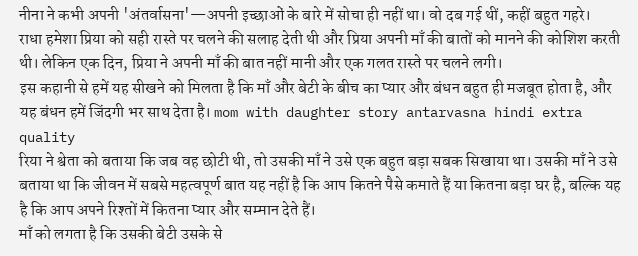नीना ने कभी अपनी 'अंतर्वासना'—अपनी इच्छाओं के बारे में सोचा ही नहीं था। वो दब गई थीं, कहीं बहुत गहरे।
राधा हमेशा प्रिया को सही रास्ते पर चलने की सलाह देती थी और प्रिया अपनी माँ की बातों को मानने की कोशिश करती थी। लेकिन एक दिन, प्रिया ने अपनी माँ की बात नहीं मानी और एक गलत रास्ते पर चलने लगी।
इस कहानी से हमें यह सीखने को मिलता है कि माँ और बेटी के बीच का प्यार और बंधन बहुत ही मजबूत होता है, और यह बंधन हमें जिंदगी भर साथ देता है। mom with daughter story antarvasna hindi extra quality
रिया ने श्वेता को बताया कि जब वह छोटी थी, तो उसकी माँ ने उसे एक बहुत बड़ा सबक सिखाया था। उसकी माँ ने उसे बताया था कि जीवन में सबसे महत्वपूर्ण बात यह नहीं है कि आप कितने पैसे कमाते हैं या कितना बड़ा घर है, बल्कि यह है कि आप अपने रिश्तों में कितना प्यार और सम्मान देते हैं।
माँ को लगता है कि उसकी बेटी उसके से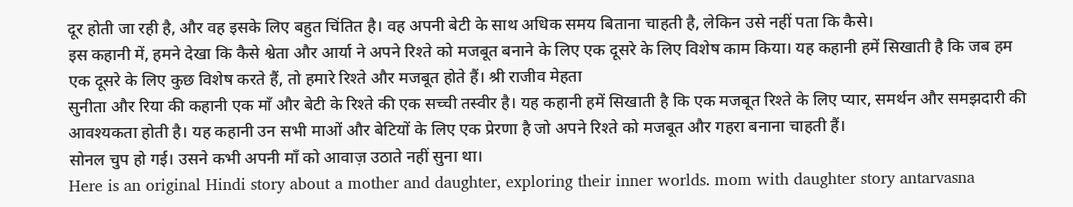दूर होती जा रही है, और वह इसके लिए बहुत चिंतित है। वह अपनी बेटी के साथ अधिक समय बिताना चाहती है, लेकिन उसे नहीं पता कि कैसे।
इस कहानी में, हमने देखा कि कैसे श्वेता और आर्या ने अपने रिश्ते को मजबूत बनाने के लिए एक दूसरे के लिए विशेष काम किया। यह कहानी हमें सिखाती है कि जब हम एक दूसरे के लिए कुछ विशेष करते हैं, तो हमारे रिश्ते और मजबूत होते हैं। श्री राजीव मेहता
सुनीता और रिया की कहानी एक माँ और बेटी के रिश्ते की एक सच्ची तस्वीर है। यह कहानी हमें सिखाती है कि एक मजबूत रिश्ते के लिए प्यार, समर्थन और समझदारी की आवश्यकता होती है। यह कहानी उन सभी माओं और बेटियों के लिए एक प्रेरणा है जो अपने रिश्ते को मजबूत और गहरा बनाना चाहती हैं।
सोनल चुप हो गई। उसने कभी अपनी माँ को आवाज़ उठाते नहीं सुना था।
Here is an original Hindi story about a mother and daughter, exploring their inner worlds. mom with daughter story antarvasna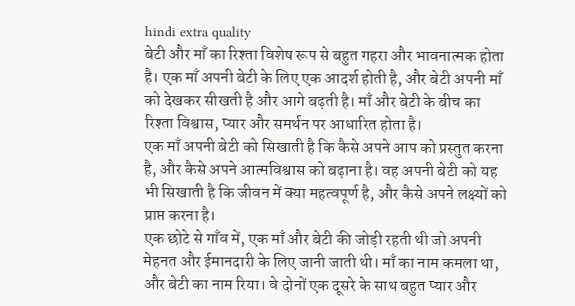hindi extra quality
बेटी और माँ का रिश्ता विशेष रूप से बहुत गहरा और भावनात्मक होता है। एक माँ अपनी बेटी के लिए एक आदर्श होती है, और बेटी अपनी माँ को देखकर सीखती है और आगे बढ़ती है। माँ और बेटी के बीच का रिश्ता विश्वास, प्यार और समर्थन पर आधारित होता है।
एक माँ अपनी बेटी को सिखाती है कि कैसे अपने आप को प्रस्तुत करना है, और कैसे अपने आत्मविश्वास को बढ़ाना है। वह अपनी बेटी को यह भी सिखाती है कि जीवन में क्या महत्वपूर्ण है, और कैसे अपने लक्ष्यों को प्राप्त करना है।
एक छोटे से गाँव में, एक माँ और बेटी की जोड़ी रहती थी जो अपनी मेहनत और ईमानदारी के लिए जानी जाती थी। माँ का नाम कमला था, और बेटी का नाम रिया। वे दोनों एक दूसरे के साथ बहुत प्यार और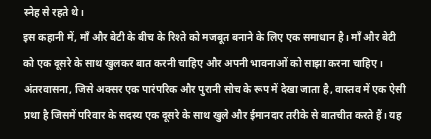स्नेह से रहते थे।
इस कहानी में, माँ और बेटी के बीच के रिश्ते को मजबूत बनाने के लिए एक समाधान है। माँ और बेटी को एक दूसरे के साथ खुलकर बात करनी चाहिए और अपनी भावनाओं को साझा करना चाहिए।
अंतरवासना, जिसे अक्सर एक पारंपरिक और पुरानी सोच के रूप में देखा जाता है, वास्तव में एक ऐसी प्रथा है जिसमें परिवार के सदस्य एक दूसरे के साथ खुले और ईमानदार तरीके से बातचीत करते हैं। यह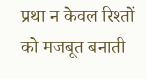प्रथा न केवल रिश्तों को मजबूत बनाती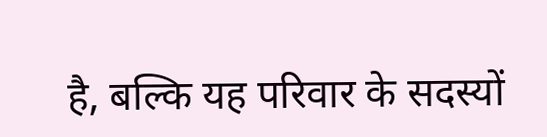है, बल्कि यह परिवार के सदस्यों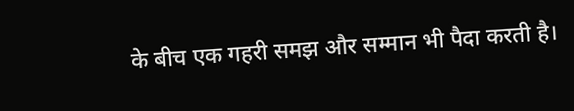के बीच एक गहरी समझ और सम्मान भी पैदा करती है।